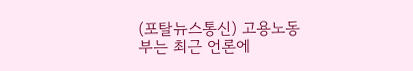(포탈뉴스통신) 고용노동부는 최근 언론에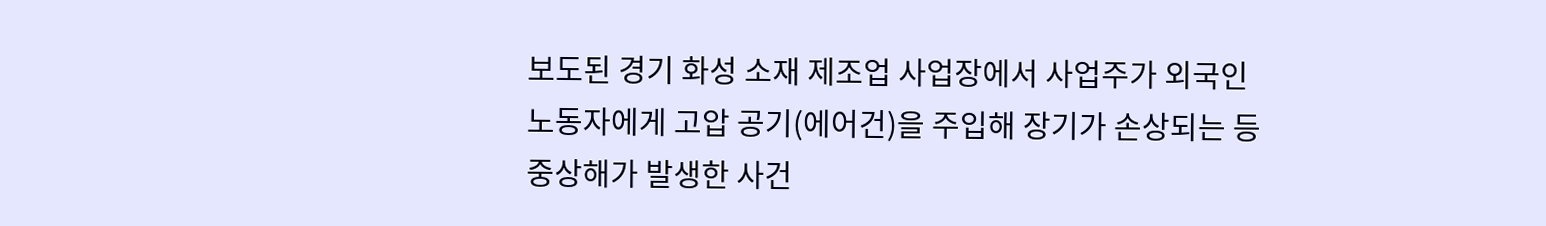보도된 경기 화성 소재 제조업 사업장에서 사업주가 외국인 노동자에게 고압 공기(에어건)을 주입해 장기가 손상되는 등 중상해가 발생한 사건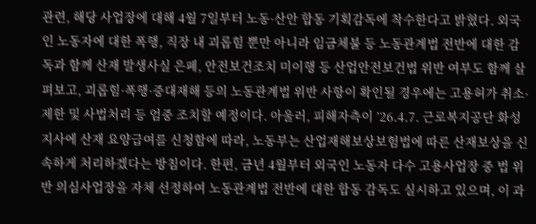관련, 해당 사업장에 대해 4월 7일부터 노동·산안 합동 기획감독에 착수한다고 밝혔다. 외국인 노동자에 대한 폭행, 직장 내 괴롭힘 뿐만 아니라 임금체불 등 노동관계법 전반에 대한 감독과 함께 산재 발생사실 은폐, 안전보건조치 미이행 등 산업안전보건법 위반 여부도 함께 살펴보고, 괴롭힘·폭행·중대재해 등의 노동관계법 위반 사항이 확인될 경우에는 고용허가 취소·제한 및 사법처리 등 엄중 조치할 예정이다. 아울러, 피해자측이 ’26.4.7. 근로복지공단 화성지사에 산재 요양급여를 신청함에 따라, 노동부는 산업재해보상보험법에 따른 산재보상을 신속하게 처리하겠다는 방침이다. 한편, 금년 4월부터 외국인 노동자 다수 고용사업장 중 법 위반 의심사업장을 자체 선정하여 노동관계법 전반에 대한 합동 감독도 실시하고 있으며, 이 과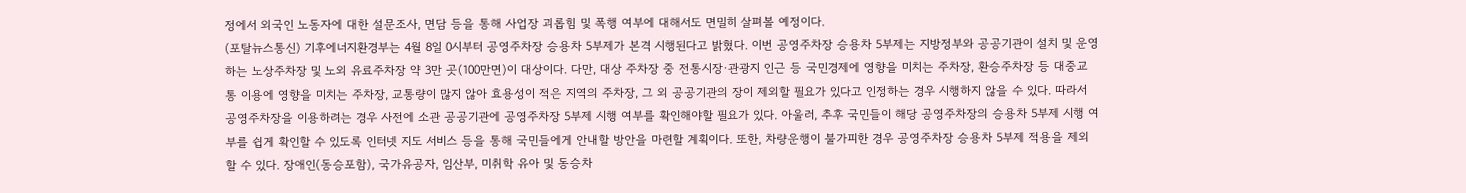정에서 외국인 노동자에 대한 설문조사, 면담 등을 통해 사업장 괴롭힘 및 폭행 여부에 대해서도 면밀히 살펴볼 예정이다.
(포탈뉴스통신) 기후에너지환경부는 4월 8일 0시부터 공영주차장 승용차 5부제가 본격 시행된다고 밝혔다. 이번 공영주차장 승용차 5부제는 지방정부와 공공기관이 설치 및 운영하는 노상주차장 및 노외 유료주차장 약 3만 곳(100만면)이 대상이다. 다만, 대상 주차장 중 전통시장·관광지 인근 등 국민경제에 영향을 미치는 주차장, 환승주차장 등 대중교통 이용에 영향을 미치는 주차장, 교통량이 많지 않아 효용성이 적은 지역의 주차장, 그 외 공공기관의 장이 제외할 필요가 있다고 인정하는 경우 시행하지 않을 수 있다. 따라서 공영주차장을 이용하려는 경우 사전에 소관 공공기관에 공영주차장 5부제 시행 여부를 확인해야할 필요가 있다. 아울러, 추후 국민들이 해당 공영주차장의 승용차 5부제 시행 여부를 쉽게 확인할 수 있도록 인터넷 지도 서비스 등을 통해 국민들에게 안내할 방안을 마련할 계획이다. 또한, 차량운행이 불가피한 경우 공영주차장 승용차 5부제 적용을 제외할 수 있다. 장애인(동승포함), 국가유공자, 임산부, 미취학 유아 및 동승차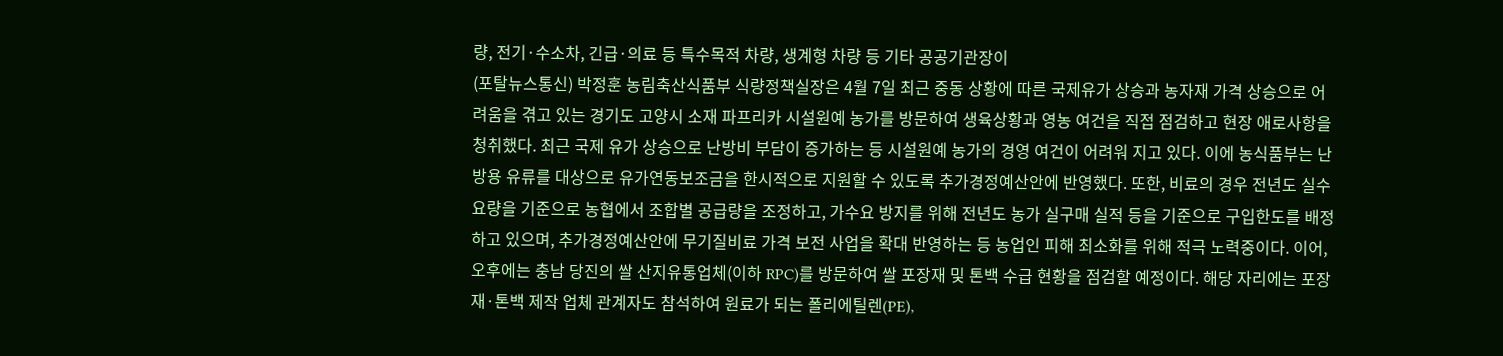량, 전기·수소차, 긴급·의료 등 특수목적 차량, 생계형 차량 등 기타 공공기관장이
(포탈뉴스통신) 박정훈 농림축산식품부 식량정책실장은 4월 7일 최근 중동 상황에 따른 국제유가 상승과 농자재 가격 상승으로 어려움을 겪고 있는 경기도 고양시 소재 파프리카 시설원예 농가를 방문하여 생육상황과 영농 여건을 직접 점검하고 현장 애로사항을 청취했다. 최근 국제 유가 상승으로 난방비 부담이 증가하는 등 시설원예 농가의 경영 여건이 어려워 지고 있다. 이에 농식품부는 난방용 유류를 대상으로 유가연동보조금을 한시적으로 지원할 수 있도록 추가경정예산안에 반영했다. 또한, 비료의 경우 전년도 실수요량을 기준으로 농협에서 조합별 공급량을 조정하고, 가수요 방지를 위해 전년도 농가 실구매 실적 등을 기준으로 구입한도를 배정하고 있으며, 추가경정예산안에 무기질비료 가격 보전 사업을 확대 반영하는 등 농업인 피해 최소화를 위해 적극 노력중이다. 이어, 오후에는 충남 당진의 쌀 산지유통업체(이하 RPC)를 방문하여 쌀 포장재 및 톤백 수급 현황을 점검할 예정이다. 해당 자리에는 포장재·톤백 제작 업체 관계자도 참석하여 원료가 되는 폴리에틸렌(PE),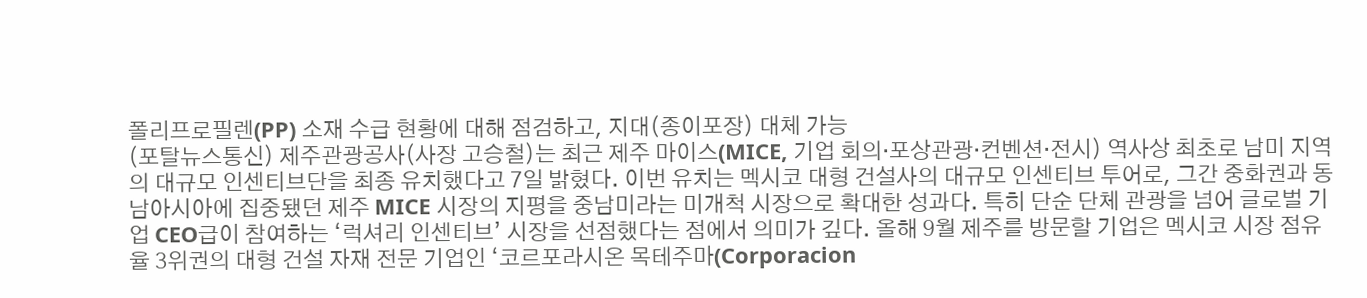폴리프로필렌(PP) 소재 수급 현황에 대해 점검하고, 지대(종이포장) 대체 가능
(포탈뉴스통신) 제주관광공사(사장 고승철)는 최근 제주 마이스(MICE, 기업 회의·포상관광·컨벤션·전시) 역사상 최초로 남미 지역의 대규모 인센티브단을 최종 유치했다고 7일 밝혔다. 이번 유치는 멕시코 대형 건설사의 대규모 인센티브 투어로, 그간 중화권과 동남아시아에 집중됐던 제주 MICE 시장의 지평을 중남미라는 미개척 시장으로 확대한 성과다. 특히 단순 단체 관광을 넘어 글로벌 기업 CEO급이 참여하는 ‘럭셔리 인센티브’ 시장을 선점했다는 점에서 의미가 깊다. 올해 9월 제주를 방문할 기업은 멕시코 시장 점유율 3위권의 대형 건설 자재 전문 기업인 ‘코르포라시온 목테주마(Corporacion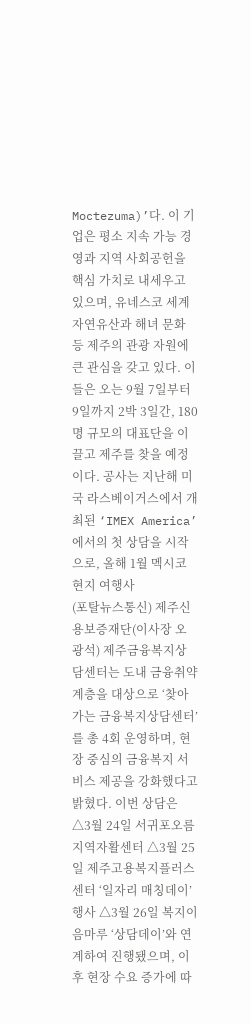Moctezuma)’다. 이 기업은 평소 지속 가능 경영과 지역 사회공헌을 핵심 가치로 내세우고 있으며, 유네스코 세계자연유산과 해녀 문화 등 제주의 관광 자원에 큰 관심을 갖고 있다. 이들은 오는 9월 7일부터 9일까지 2박 3일간, 180명 규모의 대표단을 이끌고 제주를 찾을 예정이다. 공사는 지난해 미국 라스베이거스에서 개최된 ‘IMEX America’에서의 첫 상담을 시작으로, 올해 1월 멕시코 현지 여행사
(포탈뉴스통신) 제주신용보증재단(이사장 오광석) 제주금융복지상담센터는 도내 금융취약계층을 대상으로 ‘찾아가는 금융복지상담센터’를 총 4회 운영하며, 현장 중심의 금융복지 서비스 제공을 강화했다고 밝혔다. 이번 상담은 △3월 24일 서귀포오름지역자활센터 △3월 25일 제주고용복지플러스센터 ‘일자리 매칭데이’ 행사 △3월 26일 복지이음마루 ‘상담데이’와 연계하여 진행됐으며, 이후 현장 수요 증가에 따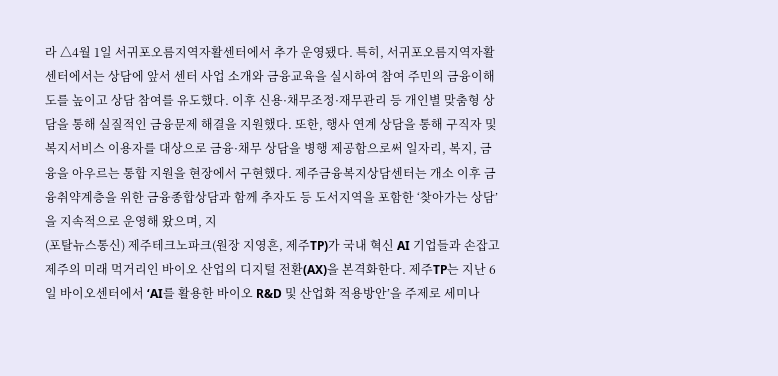라 △4월 1일 서귀포오름지역자활센터에서 추가 운영됐다. 특히, 서귀포오름지역자활센터에서는 상담에 앞서 센터 사업 소개와 금융교육을 실시하여 참여 주민의 금융이해도를 높이고 상담 참여를 유도했다. 이후 신용·채무조정·재무관리 등 개인별 맞춤형 상담을 통해 실질적인 금융문제 해결을 지원했다. 또한, 행사 연계 상담을 통해 구직자 및 복지서비스 이용자를 대상으로 금융·채무 상담을 병행 제공함으로써 일자리, 복지, 금융을 아우르는 통합 지원을 현장에서 구현했다. 제주금융복지상담센터는 개소 이후 금융취약계층을 위한 금융종합상담과 함께 추자도 등 도서지역을 포함한 ‘찾아가는 상담’을 지속적으로 운영해 왔으며, 지
(포탈뉴스통신) 제주테크노파크(원장 지영흔, 제주TP)가 국내 혁신 AI 기업들과 손잡고 제주의 미래 먹거리인 바이오 산업의 디지털 전환(AX)을 본격화한다. 제주TP는 지난 6일 바이오센터에서 ‘AI를 활용한 바이오 R&D 및 산업화 적용방안’을 주제로 세미나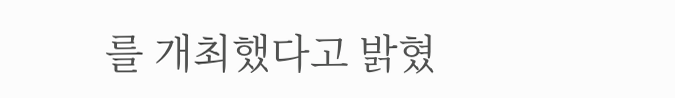를 개최했다고 밝혔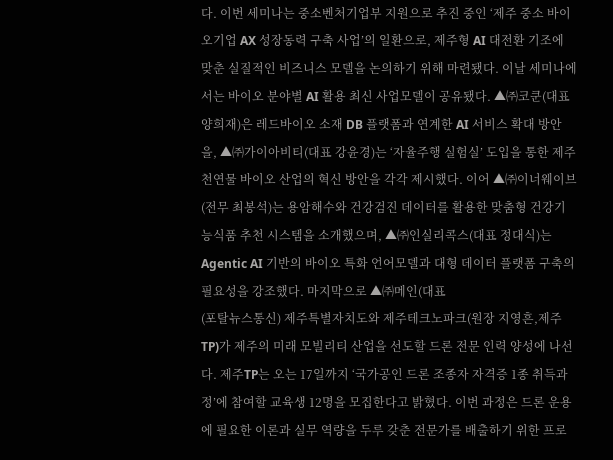다. 이번 세미나는 중소벤처기업부 지원으로 추진 중인 ‘제주 중소 바이오기업 AX 성장동력 구축 사업’의 일환으로, 제주형 AI 대전환 기조에 맞춘 실질적인 비즈니스 모델을 논의하기 위해 마련됐다. 이날 세미나에서는 바이오 분야별 AI 활용 최신 사업모델이 공유됐다. ▲㈜코쿤(대표 양희재)은 레드바이오 소재 DB 플랫폼과 연계한 AI 서비스 확대 방안을, ▲㈜가이아비티(대표 강윤경)는 ‘자율주행 실험실’ 도입을 통한 제주 천연물 바이오 산업의 혁신 방안을 각각 제시했다. 이어 ▲㈜이너웨이브(전무 최봉석)는 용암해수와 건강검진 데이터를 활용한 맞춤형 건강기능식품 추천 시스템을 소개했으며, ▲㈜인실리콕스(대표 정대식)는 Agentic AI 기반의 바이오 특화 언어모델과 대형 데이터 플랫폼 구축의 필요성을 강조했다. 마지막으로 ▲㈜메인(대표
(포탈뉴스통신) 제주특별자치도와 제주테크노파크(원장 지영흔,제주TP)가 제주의 미래 모빌리티 산업을 선도할 드론 전문 인력 양성에 나선다. 제주TP는 오는 17일까지 ‘국가공인 드론 조종자 자격증 1종 취득과정’에 참여할 교육생 12명을 모집한다고 밝혔다. 이번 과정은 드론 운용에 필요한 이론과 실무 역량을 두루 갖춘 전문가를 배출하기 위한 프로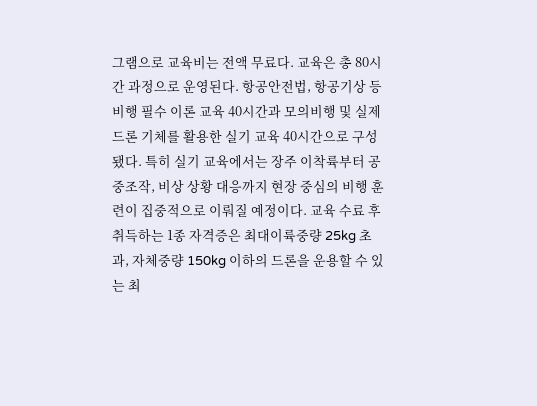그램으로 교육비는 전액 무료다. 교육은 총 80시간 과정으로 운영된다. 항공안전법, 항공기상 등 비행 필수 이론 교육 40시간과 모의비행 및 실제 드론 기체를 활용한 실기 교육 40시간으로 구성됐다. 특히 실기 교육에서는 장주 이착륙부터 공중조작, 비상 상황 대응까지 현장 중심의 비행 훈련이 집중적으로 이뤄질 예정이다. 교육 수료 후 취득하는 1종 자격증은 최대이륙중량 25kg 초과, 자체중량 150kg 이하의 드론을 운용할 수 있는 최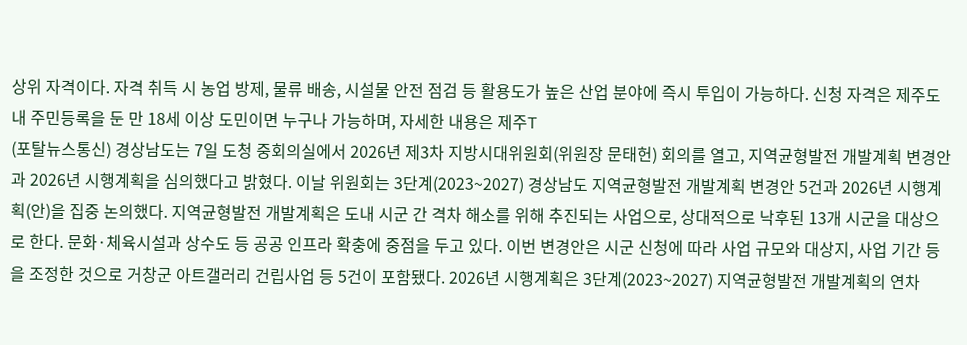상위 자격이다. 자격 취득 시 농업 방제, 물류 배송, 시설물 안전 점검 등 활용도가 높은 산업 분야에 즉시 투입이 가능하다. 신청 자격은 제주도내 주민등록을 둔 만 18세 이상 도민이면 누구나 가능하며, 자세한 내용은 제주T
(포탈뉴스통신) 경상남도는 7일 도청 중회의실에서 2026년 제3차 지방시대위원회(위원장 문태헌) 회의를 열고, 지역균형발전 개발계획 변경안과 2026년 시행계획을 심의했다고 밝혔다. 이날 위원회는 3단계(2023~2027) 경상남도 지역균형발전 개발계획 변경안 5건과 2026년 시행계획(안)을 집중 논의했다. 지역균형발전 개발계획은 도내 시군 간 격차 해소를 위해 추진되는 사업으로, 상대적으로 낙후된 13개 시군을 대상으로 한다. 문화·체육시설과 상수도 등 공공 인프라 확충에 중점을 두고 있다. 이번 변경안은 시군 신청에 따라 사업 규모와 대상지, 사업 기간 등을 조정한 것으로 거창군 아트갤러리 건립사업 등 5건이 포함됐다. 2026년 시행계획은 3단계(2023~2027) 지역균형발전 개발계획의 연차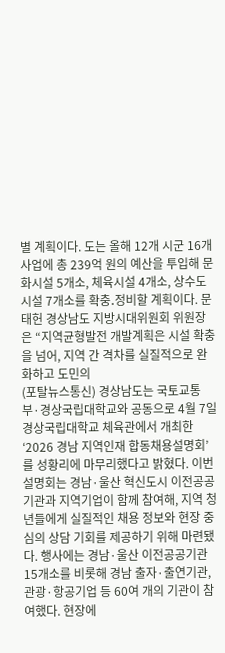별 계획이다. 도는 올해 12개 시군 16개 사업에 총 239억 원의 예산을 투입해 문화시설 5개소, 체육시설 4개소, 상수도시설 7개소를 확충․정비할 계획이다. 문태헌 경상남도 지방시대위원회 위원장은 “지역균형발전 개발계획은 시설 확충을 넘어, 지역 간 격차를 실질적으로 완화하고 도민의
(포탈뉴스통신) 경상남도는 국토교통부·경상국립대학교와 공동으로 4월 7일 경상국립대학교 체육관에서 개최한 ‘2026 경남 지역인재 합동채용설명회’를 성황리에 마무리했다고 밝혔다. 이번 설명회는 경남·울산 혁신도시 이전공공기관과 지역기업이 함께 참여해, 지역 청년들에게 실질적인 채용 정보와 현장 중심의 상담 기회를 제공하기 위해 마련됐다. 행사에는 경남·울산 이전공공기관 15개소를 비롯해 경남 출자·출연기관, 관광·항공기업 등 60여 개의 기관이 참여했다. 현장에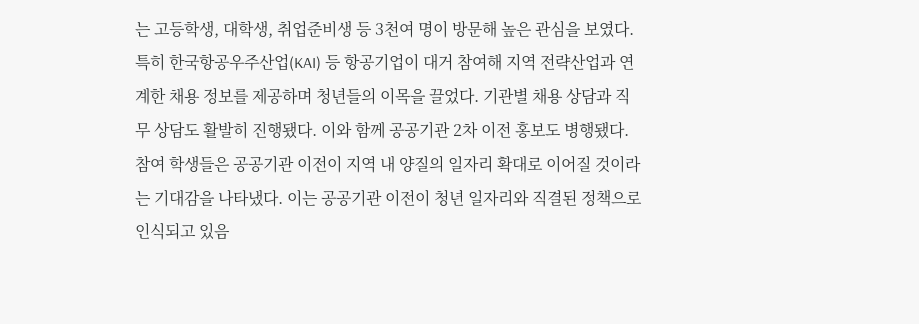는 고등학생, 대학생, 취업준비생 등 3천여 명이 방문해 높은 관심을 보였다. 특히 한국항공우주산업(KAI) 등 항공기업이 대거 참여해 지역 전략산업과 연계한 채용 정보를 제공하며 청년들의 이목을 끌었다. 기관별 채용 상담과 직무 상담도 활발히 진행됐다. 이와 함께 공공기관 2차 이전 홍보도 병행됐다. 참여 학생들은 공공기관 이전이 지역 내 양질의 일자리 확대로 이어질 것이라는 기대감을 나타냈다. 이는 공공기관 이전이 청년 일자리와 직결된 정책으로 인식되고 있음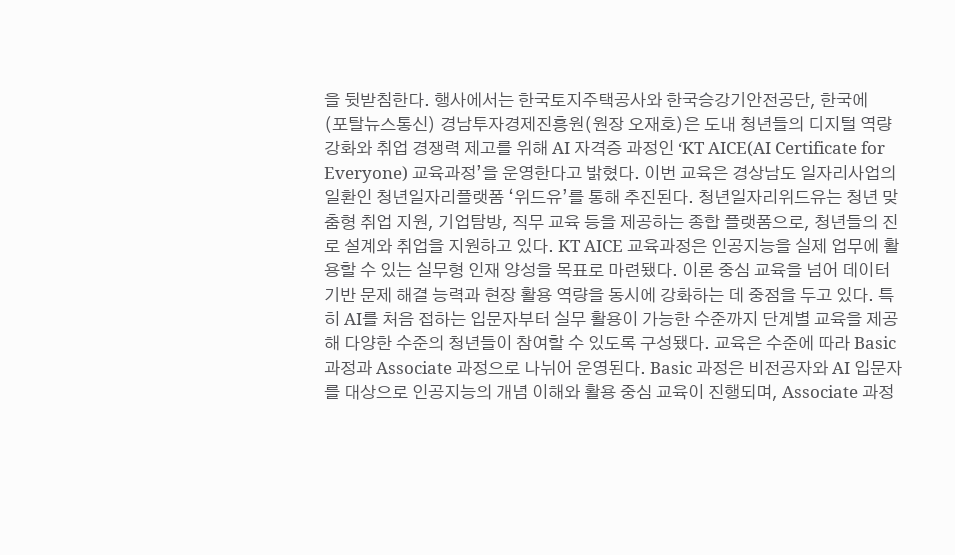을 뒷받침한다. 행사에서는 한국토지주택공사와 한국승강기안전공단, 한국에
(포탈뉴스통신) 경남투자경제진흥원(원장 오재호)은 도내 청년들의 디지털 역량 강화와 취업 경쟁력 제고를 위해 AI 자격증 과정인 ‘KT AICE(AI Certificate for Everyone) 교육과정’을 운영한다고 밝혔다. 이번 교육은 경상남도 일자리사업의 일환인 청년일자리플랫폼 ‘위드유’를 통해 추진된다. 청년일자리위드유는 청년 맞춤형 취업 지원, 기업탐방, 직무 교육 등을 제공하는 종합 플랫폼으로, 청년들의 진로 설계와 취업을 지원하고 있다. KT AICE 교육과정은 인공지능을 실제 업무에 활용할 수 있는 실무형 인재 양성을 목표로 마련됐다. 이론 중심 교육을 넘어 데이터 기반 문제 해결 능력과 현장 활용 역량을 동시에 강화하는 데 중점을 두고 있다. 특히 AI를 처음 접하는 입문자부터 실무 활용이 가능한 수준까지 단계별 교육을 제공해 다양한 수준의 청년들이 참여할 수 있도록 구성됐다. 교육은 수준에 따라 Basic 과정과 Associate 과정으로 나뉘어 운영된다. Basic 과정은 비전공자와 AI 입문자를 대상으로 인공지능의 개념 이해와 활용 중심 교육이 진행되며, Associate 과정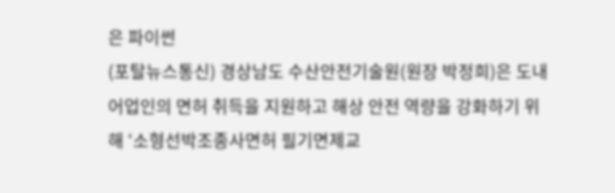은 파이썬
(포탈뉴스통신) 경상남도 수산안전기술원(원장 박정희)은 도내 어업인의 면허 취득을 지원하고 해상 안전 역량을 강화하기 위해 ‘소형선박조종사면허 필기면제교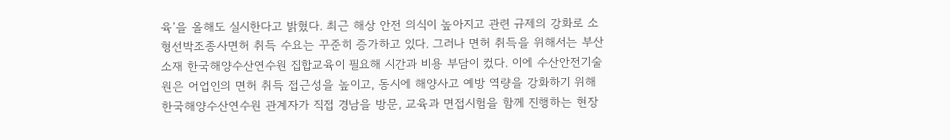육’을 올해도 실시한다고 밝혔다. 최근 해상 안전 의식이 높아지고 관련 규제의 강화로 소형선박조종사면허 취득 수요는 꾸준히 증가하고 있다. 그러나 면허 취득을 위해서는 부산 소재 한국해양수산연수원 집합교육이 필요해 시간과 비용 부담이 컸다. 이에 수산안전기술원은 어업인의 면허 취득 접근성을 높이고, 동시에 해양사고 예방 역량을 강화하기 위해 한국해양수산연수원 관계자가 직접 경남을 방문, 교육과 면접시험을 함께 진행하는 현장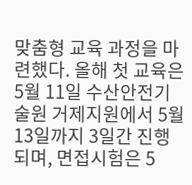맞춤형 교육 과정을 마련했다. 올해 첫 교육은 5월 11일 수산안전기술원 거제지원에서 5월 13일까지 3일간 진행되며, 면접시험은 5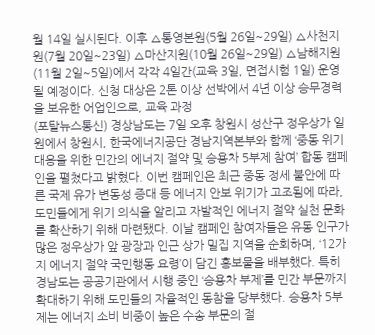월 14일 실시된다. 이후 ▵통영본원(5월 26일~29일) ▵사천지원(7월 20일~23일) ▵마산지원(10월 26일~29일) ▵남해지원(11월 2일~5일)에서 각각 4일간(교육 3일, 면접시험 1일) 운영될 예정이다. 신청 대상은 2톤 이상 선박에서 4년 이상 승무경력을 보유한 어업인으로, 교육 과정
(포탈뉴스통신) 경상남도는 7일 오후 창원시 성산구 정우상가 일원에서 창원시, 한국에너지공단 경남지역본부와 함께 ‘중동 위기 대응을 위한 민간의 에너지 절약 및 승용차 5부제 참여’ 합동 캠페인을 펼쳤다고 밝혔다. 이번 캠페인은 최근 중동 정세 불안에 따른 국제 유가 변동성 증대 등 에너지 안보 위기가 고조됨에 따라, 도민들에게 위기 의식을 알리고 자발적인 에너지 절약 실천 문화를 확산하기 위해 마련됐다. 이날 캠페인 참여자들은 유동 인구가 많은 정우상가 앞 광장과 인근 상가 밀집 지역을 순회하며, ‘12가지 에너지 절약 국민행동 요령’이 담긴 홍보물을 배부했다. 특히 경남도는 공공기관에서 시행 중인 ‘승용차 부제’를 민간 부문까지 확대하기 위해 도민들의 자율적인 동참을 당부했다. 승용차 5부제는 에너지 소비 비중이 높은 수송 부문의 절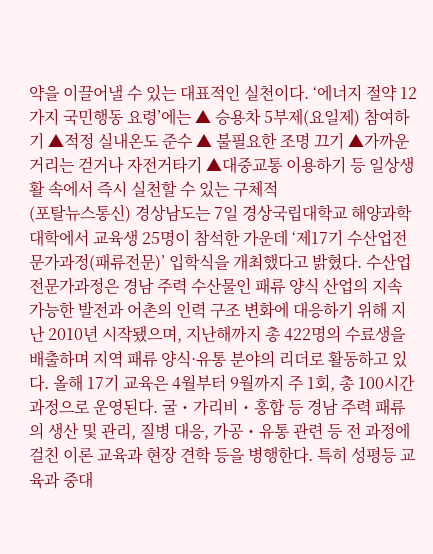약을 이끌어낼 수 있는 대표적인 실천이다. ‘에너지 절약 12가지 국민행동 요령’에는 ▲ 승용차 5부제(요일제) 참여하기 ▲적정 실내온도 준수 ▲ 불필요한 조명 끄기 ▲가까운 거리는 걷거나 자전거타기 ▲대중교통 이용하기 등 일상생활 속에서 즉시 실천할 수 있는 구체적
(포탈뉴스통신) 경상남도는 7일 경상국립대학교 해양과학대학에서 교육생 25명이 참석한 가운데 ‘제17기 수산업전문가과정(패류전문)’ 입학식을 개최했다고 밝혔다. 수산업전문가과정은 경남 주력 수산물인 패류 양식 산업의 지속 가능한 발전과 어촌의 인력 구조 변화에 대응하기 위해 지난 2010년 시작됐으며, 지난해까지 총 422명의 수료생을 배출하며 지역 패류 양식·유통 분야의 리더로 활동하고 있다. 올해 17기 교육은 4월부터 9월까지 주 1회, 총 100시간 과정으로 운영된다. 굴・가리비・홍합 등 경남 주력 패류의 생산 및 관리, 질병 대응, 가공・유통 관련 등 전 과정에 걸친 이론 교육과 현장 견학 등을 병행한다. 특히 성평등 교육과 중대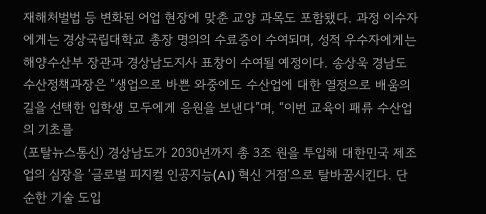재해처벌법 등 변화된 어업 현장에 맞춘 교양 과목도 포함됐다. 과정 이수자에게는 경상국립대학교 총장 명의의 수료증이 수여되며, 성적 우수자에게는 해양수산부 장관과 경상남도지사 표창이 수여될 예정이다. 송상욱 경남도 수산정책과장은 “생업으로 바쁜 와중에도 수산업에 대한 열정으로 배움의 길을 선택한 입학생 모두에게 응원을 보낸다”며, “이번 교육이 패류 수산업의 기초를
(포탈뉴스통신) 경상남도가 2030년까지 총 3조 원을 투입해 대한민국 제조업의 심장을 ‘글로벌 피지컬 인공지능(AI) 혁신 거점’으로 탈바꿈시킨다. 단순한 기술 도입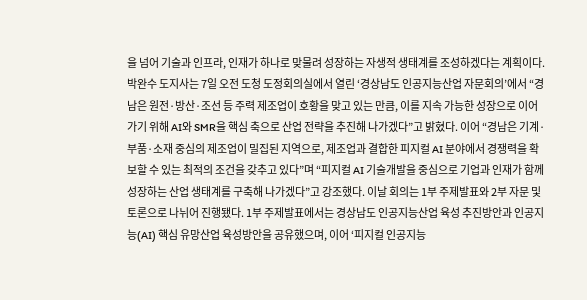을 넘어 기술과 인프라, 인재가 하나로 맞물려 성장하는 자생적 생태계를 조성하겠다는 계획이다. 박완수 도지사는 7일 오전 도청 도정회의실에서 열린 ‘경상남도 인공지능산업 자문회의’에서 “경남은 원전·방산·조선 등 주력 제조업이 호황을 맞고 있는 만큼, 이를 지속 가능한 성장으로 이어가기 위해 AI와 SMR을 핵심 축으로 산업 전략을 추진해 나가겠다”고 밝혔다. 이어 “경남은 기계·부품·소재 중심의 제조업이 밀집된 지역으로, 제조업과 결합한 피지컬 AI 분야에서 경쟁력을 확보할 수 있는 최적의 조건을 갖추고 있다”며 “피지컬 AI 기술개발을 중심으로 기업과 인재가 함께 성장하는 산업 생태계를 구축해 나가겠다”고 강조했다. 이날 회의는 1부 주제발표와 2부 자문 및 토론으로 나뉘어 진행됐다. 1부 주제발표에서는 경상남도 인공지능산업 육성 추진방안과 인공지능(AI) 핵심 유망산업 육성방안을 공유했으며, 이어 ‘피지컬 인공지능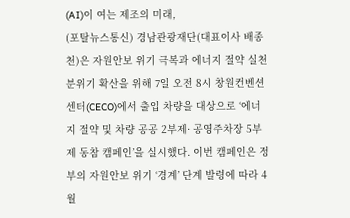(AI)이 여는 제조의 미래,
(포탈뉴스통신) 경남관광재단(대표이사 배종천)은 자원안보 위기 극복과 에너지 절약 실천 분위기 확산을 위해 7일 오전 8시 창원컨벤션센터(CECO)에서 출입 차량을 대상으로 ‘에너지 절약 및 차량 공공 2부제· 공영주차장 5부제 동참 캠페인’을 실시했다. 이번 캠페인은 정부의 자원안보 위기 ‘경계’ 단계 발령에 따라 4월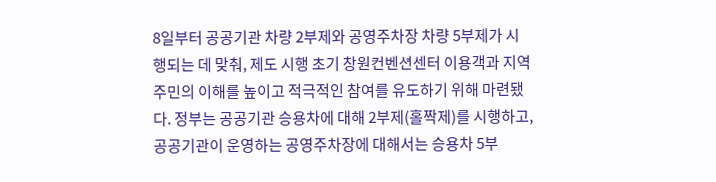8일부터 공공기관 차량 2부제와 공영주차장 차량 5부제가 시행되는 데 맞춰, 제도 시행 초기 창원컨벤션센터 이용객과 지역 주민의 이해를 높이고 적극적인 참여를 유도하기 위해 마련됐다. 정부는 공공기관 승용차에 대해 2부제(홀짝제)를 시행하고, 공공기관이 운영하는 공영주차장에 대해서는 승용차 5부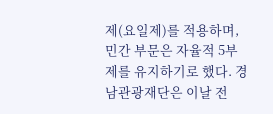제(요일제)를 적용하며, 민간 부문은 자율적 5부제를 유지하기로 했다. 경남관광재단은 이날 전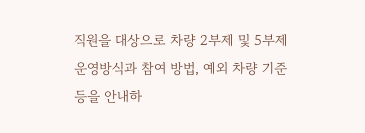직원을 대상으로 차량 2부제 및 5부제 운영방식과 참여 방법, 예외 차량 기준 등을 안내하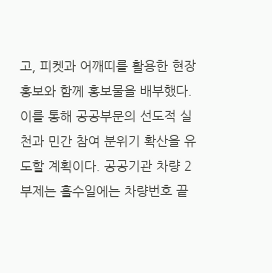고, 피켓과 어깨띠를 활용한 현장 홍보와 함께 홍보물을 배부했다. 이를 통해 공공부문의 선도적 실천과 민간 참여 분위기 확산을 유도할 계획이다. 공공기관 차량 2부제는 홀수일에는 차량번호 끝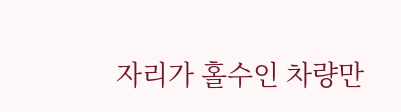자리가 홀수인 차량만